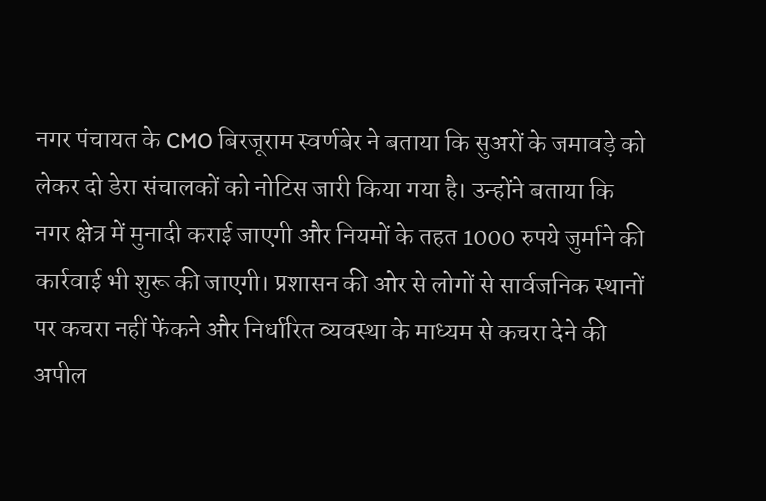नगर पंचायत के CMO बिरजूराम स्वर्णबेर ने बताया कि सुअरों के जमावड़े को लेकर दो डेरा संचालकों को नोटिस जारी किया गया है। उन्होंने बताया कि नगर क्षेत्र में मुनादी कराई जाएगी और नियमों के तहत 1000 रुपये जुर्माने की कार्रवाई भी शुरू की जाएगी। प्रशासन की ओर से लोगों से सार्वजनिक स्थानों पर कचरा नहीं फेंकने और निर्धारित व्यवस्था के माध्यम से कचरा देने की अपील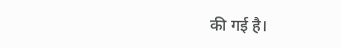की गई है।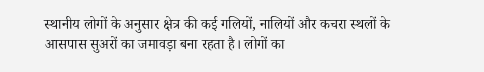स्थानीय लोगों के अनुसार क्षेत्र की कई गलियों, नालियों और कचरा स्थलों के आसपास सुअरों का जमावड़ा बना रहता है। लोगों का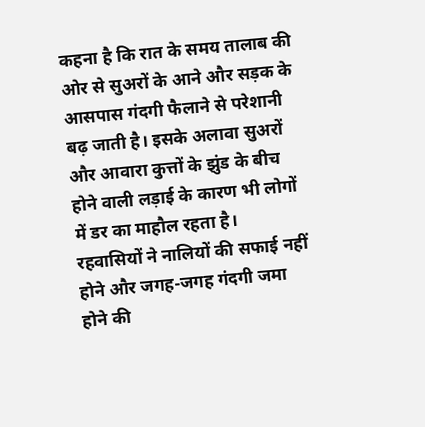कहना है कि रात के समय तालाब की ओर से सुअरों के आने और सड़क के आसपास गंदगी फैलाने से परेशानी बढ़ जाती है। इसके अलावा सुअरों और आवारा कुत्तों के झुंड के बीच होने वाली लड़ाई के कारण भी लोगों में डर का माहौल रहता है।
रहवासियों ने नालियों की सफाई नहीं होने और जगह-जगह गंदगी जमा होने की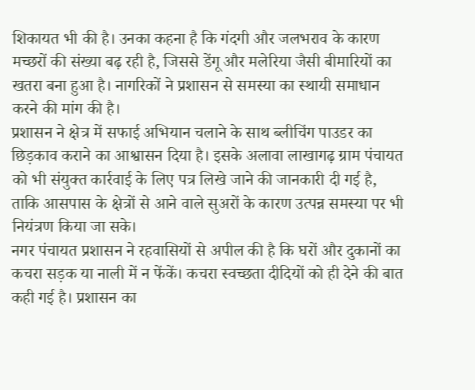शिकायत भी की है। उनका कहना है कि गंदगी और जलभराव के कारण मच्छरों की संख्या बढ़ रही है, जिससे डेंगू और मलेरिया जैसी बीमारियों का खतरा बना हुआ है। नागरिकों ने प्रशासन से समस्या का स्थायी समाधान करने की मांग की है।
प्रशासन ने क्षेत्र में सफाई अभियान चलाने के साथ ब्लीचिंग पाउडर का छिड़काव कराने का आश्वासन दिया है। इसके अलावा लाखागढ़ ग्राम पंचायत को भी संयुक्त कार्रवाई के लिए पत्र लिखे जाने की जानकारी दी गई है, ताकि आसपास के क्षेत्रों से आने वाले सुअरों के कारण उत्पन्न समस्या पर भी नियंत्रण किया जा सके।
नगर पंचायत प्रशासन ने रहवासियों से अपील की है कि घरों और दुकानों का कचरा सड़क या नाली में न फेंकें। कचरा स्वच्छता दीदियों को ही देने की बात कही गई है। प्रशासन का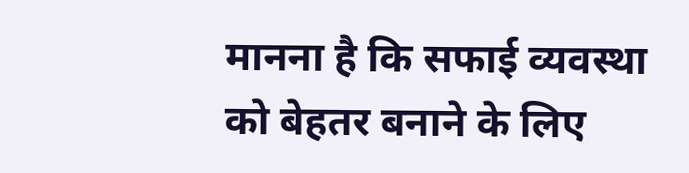मानना है कि सफाई व्यवस्था को बेहतर बनाने के लिए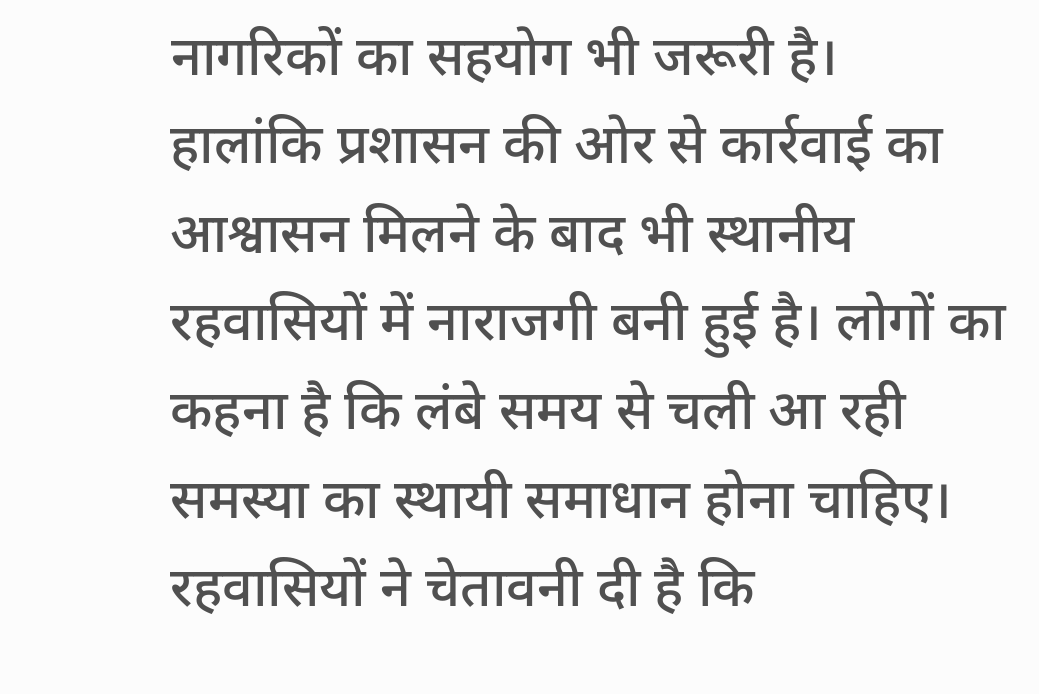नागरिकों का सहयोग भी जरूरी है।
हालांकि प्रशासन की ओर से कार्रवाई का आश्वासन मिलने के बाद भी स्थानीय रहवासियों में नाराजगी बनी हुई है। लोगों का कहना है कि लंबे समय से चली आ रही समस्या का स्थायी समाधान होना चाहिए। रहवासियों ने चेतावनी दी है कि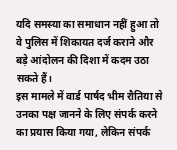यदि समस्या का समाधान नहीं हुआ तो वे पुलिस में शिकायत दर्ज कराने और बड़े आंदोलन की दिशा में कदम उठा सकते हैं।
इस मामले में वार्ड पार्षद भीम रौतिया से उनका पक्ष जानने के लिए संपर्क करने का प्रयास किया गया, लेकिन संपर्क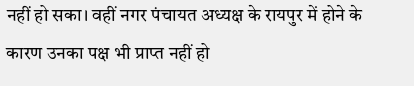नहीं हो सका। वहीं नगर पंचायत अध्यक्ष के रायपुर में होने के कारण उनका पक्ष भी प्राप्त नहीं हो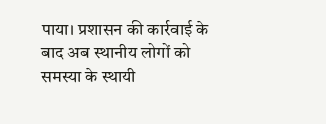पाया। प्रशासन की कार्रवाई के बाद अब स्थानीय लोगों को समस्या के स्थायी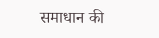समाधान की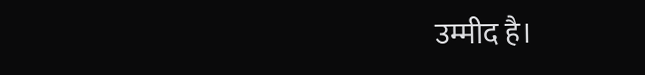उम्मीद है।